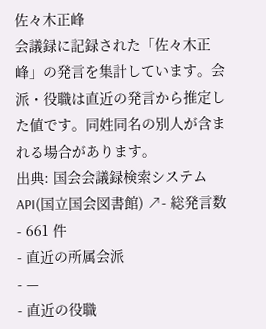佐々木正峰
会議録に記録された「佐々木正峰」の発言を集計しています。会派・役職は直近の発言から推定した値です。同姓同名の別人が含まれる場合があります。
出典: 国会会議録検索システム API(国立国会図書館) ↗- 総発言数
- 661 件
- 直近の所属会派
- —
- 直近の役職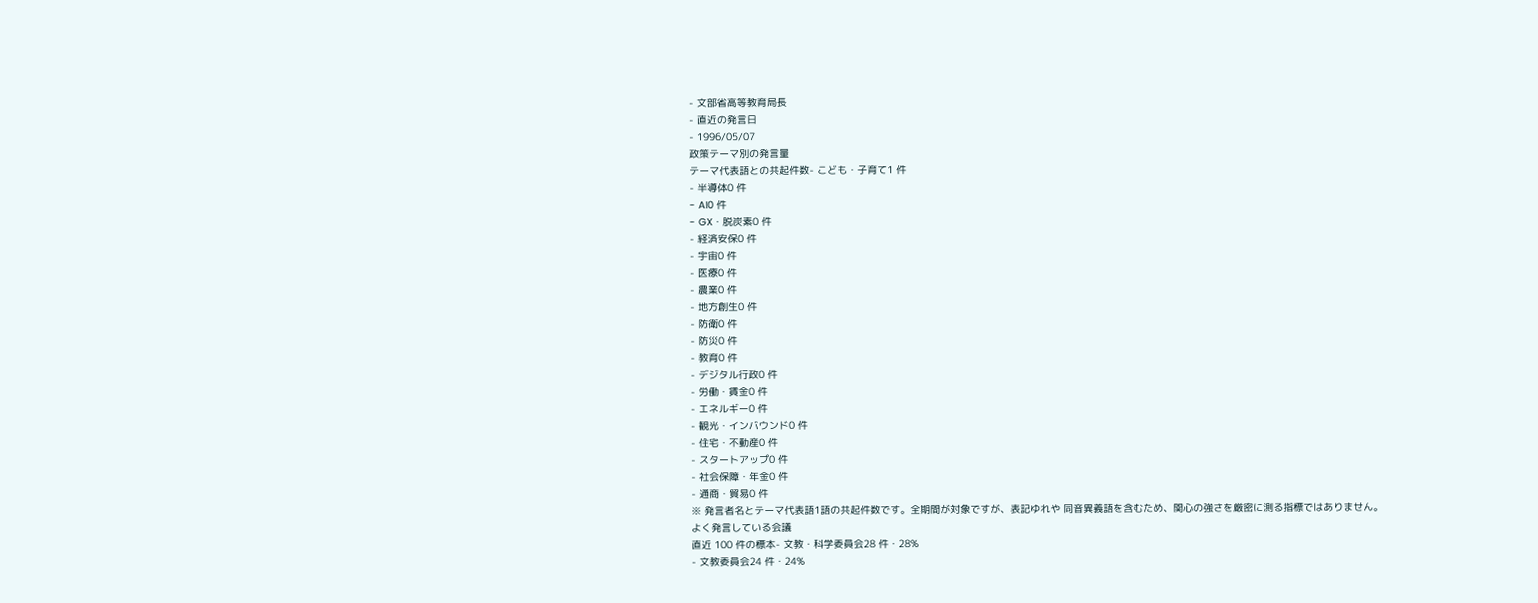- 文部省高等教育局長
- 直近の発言日
- 1996/05/07
政策テーマ別の発言量
テーマ代表語との共起件数- こども・子育て1 件
- 半導体0 件
- AI0 件
- GX・脱炭素0 件
- 経済安保0 件
- 宇宙0 件
- 医療0 件
- 農業0 件
- 地方創生0 件
- 防衛0 件
- 防災0 件
- 教育0 件
- デジタル行政0 件
- 労働・賃金0 件
- エネルギー0 件
- 観光・インバウンド0 件
- 住宅・不動産0 件
- スタートアップ0 件
- 社会保障・年金0 件
- 通商・貿易0 件
※ 発言者名とテーマ代表語1語の共起件数です。全期間が対象ですが、表記ゆれや 同音異義語を含むため、関心の強さを厳密に測る指標ではありません。
よく発言している会議
直近 100 件の標本- 文教・科学委員会28 件・28%
- 文教委員会24 件・24%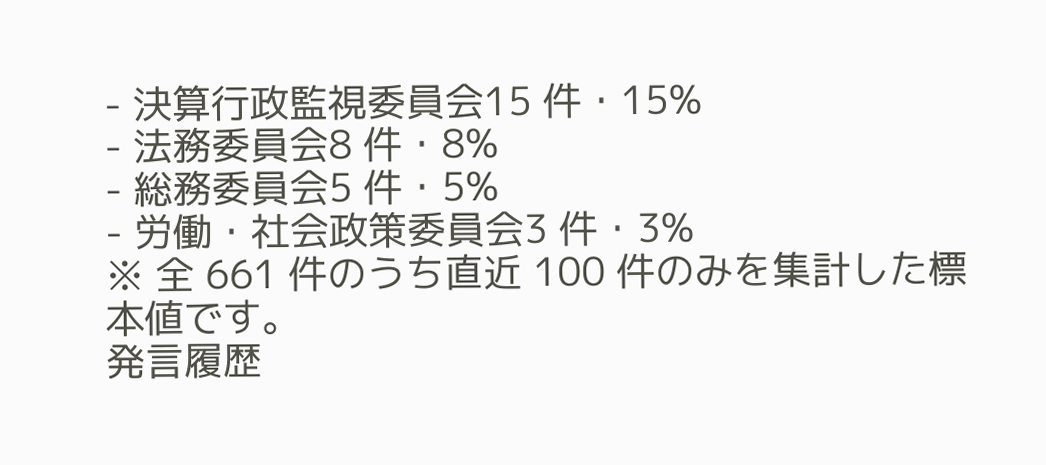- 決算行政監視委員会15 件・15%
- 法務委員会8 件・8%
- 総務委員会5 件・5%
- 労働・社会政策委員会3 件・3%
※ 全 661 件のうち直近 100 件のみを集計した標本値です。
発言履歴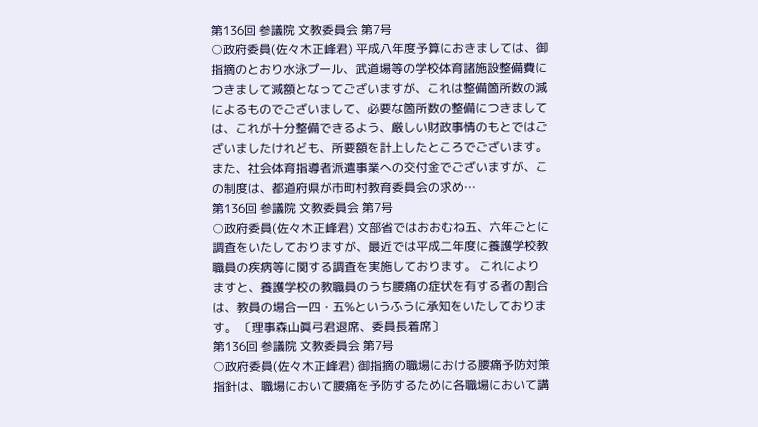第136回 参議院 文教委員会 第7号
○政府委員(佐々木正峰君) 平成八年度予算におきましては、御指摘のとおり水泳プール、武道場等の学校体育諸施設整備費につきまして減額となってございますが、これは整備箇所数の減によるものでございまして、必要な箇所数の整備につきましては、これが十分整備できるよう、厳しい財政事情のもとではございましたけれども、所要額を計上したところでございます。 また、社会体育指導者派遣事業への交付金でございますが、この制度は、都道府県が市町村教育委員会の求め…
第136回 参議院 文教委員会 第7号
○政府委員(佐々木正峰君) 文部省ではおおむね五、六年ごとに調査をいたしておりますが、最近では平成二年度に養護学校教職員の疾病等に関する調査を実施しております。 これによりますと、養護学校の教職員のうち腰痛の症状を有する者の割合は、教員の場合一四・五%というふうに承知をいたしております。 〔理事森山眞弓君退席、委員長着席〕
第136回 参議院 文教委員会 第7号
○政府委員(佐々木正峰君) 御指摘の職場における腰痛予防対策指針は、職場において腰痛を予防するために各職場において講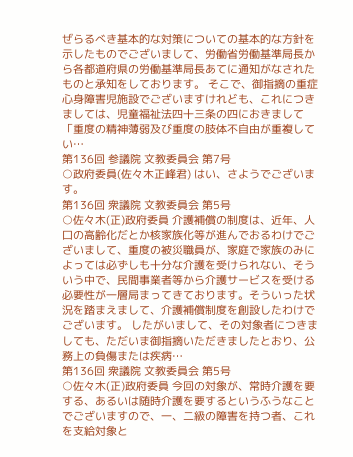ぜらるべき基本的な対策についての基本的な方針を示したものでございまして、労働省労働基準局長から各都道府県の労働基準局長あてに通知がなされたものと承知をしております。 そこで、御指摘の重症心身障害児施設でございますけれども、これにつきましては、児童福祉法四十三条の四におきまして「重度の精神薄弱及び重度の肢体不自由が重複してい…
第136回 参議院 文教委員会 第7号
○政府委員(佐々木正峰君) はい、さようでございます。
第136回 衆議院 文教委員会 第5号
○佐々木(正)政府委員 介護補償の制度は、近年、人口の高齢化だとか核家族化等が進んでおるわけでございまして、重度の被災職員が、家庭で家族のみによっては必ずしも十分な介護を受けられない、そういう中で、民間事業者等から介護サービスを受ける必要性が一層局まってきております。そういった状況を踏まえまして、介護補償制度を創設したわけでございます。 したがいまして、その対象者につきましても、ただいま御指摘いただきましたとおり、公務上の負傷または疾病…
第136回 衆議院 文教委員会 第5号
○佐々木(正)政府委員 今回の対象が、常時介護を要する、あるいは随時介護を要するというふうなことでございますので、一、二級の障害を持つ者、これを支給対象と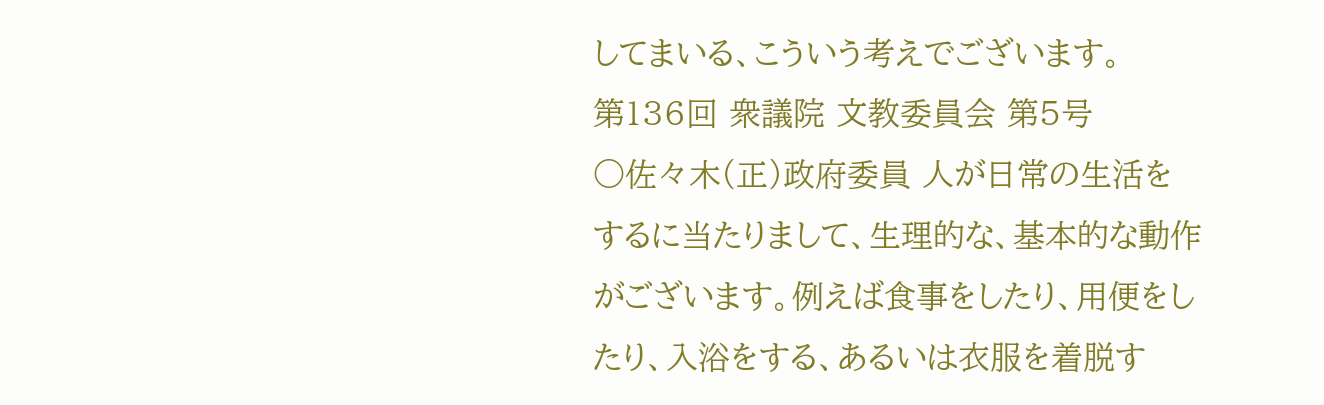してまいる、こういう考えでございます。
第136回 衆議院 文教委員会 第5号
○佐々木(正)政府委員 人が日常の生活をするに当たりまして、生理的な、基本的な動作がございます。例えば食事をしたり、用便をしたり、入浴をする、あるいは衣服を着脱す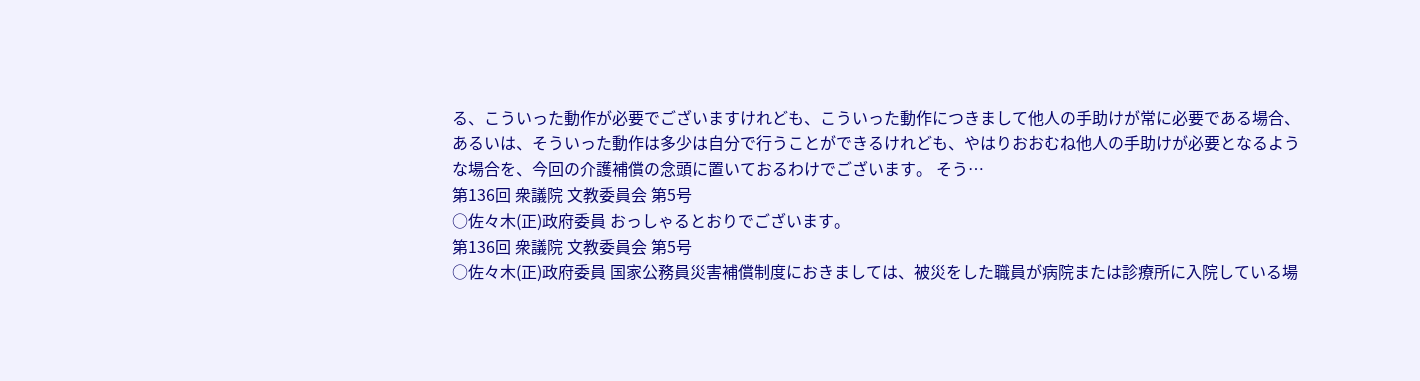る、こういった動作が必要でございますけれども、こういった動作につきまして他人の手助けが常に必要である場合、あるいは、そういった動作は多少は自分で行うことができるけれども、やはりおおむね他人の手助けが必要となるような場合を、今回の介護補償の念頭に置いておるわけでございます。 そう…
第136回 衆議院 文教委員会 第5号
○佐々木(正)政府委員 おっしゃるとおりでございます。
第136回 衆議院 文教委員会 第5号
○佐々木(正)政府委員 国家公務員災害補償制度におきましては、被災をした職員が病院または診療所に入院している場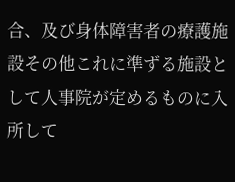合、及び身体障害者の療護施設その他これに準ずる施設として人事院が定めるものに入所して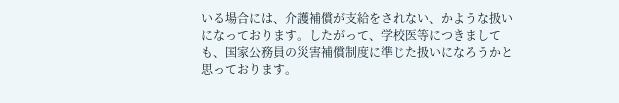いる場合には、介護補償が支給をされない、かような扱いになっております。したがって、学校医等につきましても、国家公務員の災害補償制度に準じた扱いになろうかと思っております。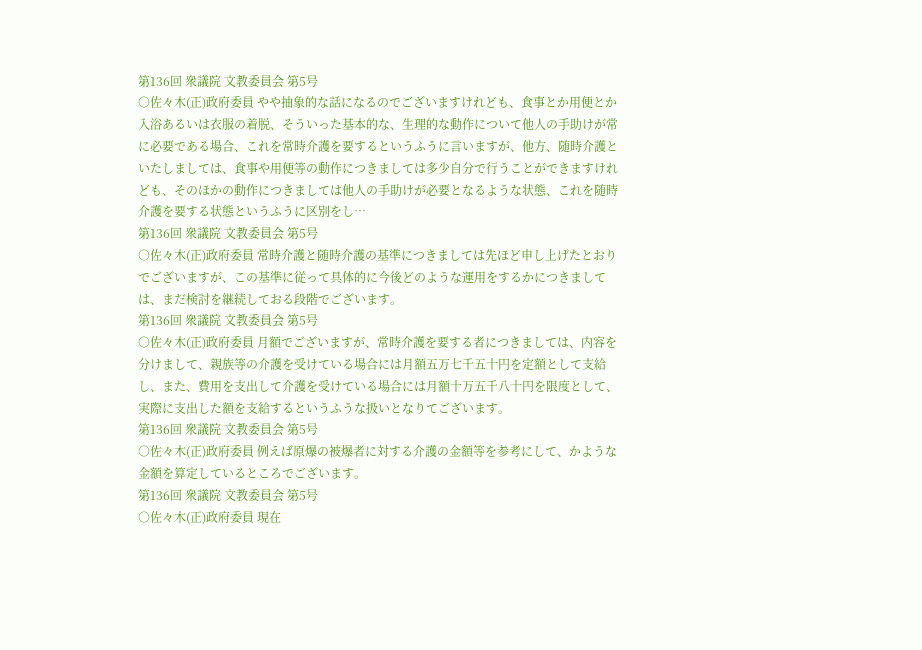第136回 衆議院 文教委員会 第5号
○佐々木(正)政府委員 やや抽象的な話になるのでございますけれども、食事とか用便とか入浴あるいは衣服の着脱、そういった基本的な、生理的な動作について他人の手助けが常に必要である場合、これを常時介護を要するというふうに言いますが、他方、随時介護といたしましては、食事や用便等の動作につきましては多少自分で行うことができますけれども、そのほかの動作につきましては他人の手助けが必要となるような状態、これを随時介護を要する状態というふうに区別をし…
第136回 衆議院 文教委員会 第5号
○佐々木(正)政府委員 常時介護と随時介護の基準につきましては先ほど申し上げたとおりでございますが、この基準に従って具体的に今後どのような運用をするかにつきましては、まだ検討を継続しておる段階でございます。
第136回 衆議院 文教委員会 第5号
○佐々木(正)政府委員 月額でございますが、常時介護を要する者につきましては、内容を分けまして、親族等の介護を受けている場合には月額五万七千五十円を定額として支給し、また、費用を支出して介護を受けている場合には月額十万五千八十円を限度として、実際に支出した額を支給するというふうな扱いとなりてございます。
第136回 衆議院 文教委員会 第5号
○佐々木(正)政府委員 例えば原爆の被爆者に対する介護の金額等を参考にして、かような金額を算定しているところでございます。
第136回 衆議院 文教委員会 第5号
○佐々木(正)政府委員 現在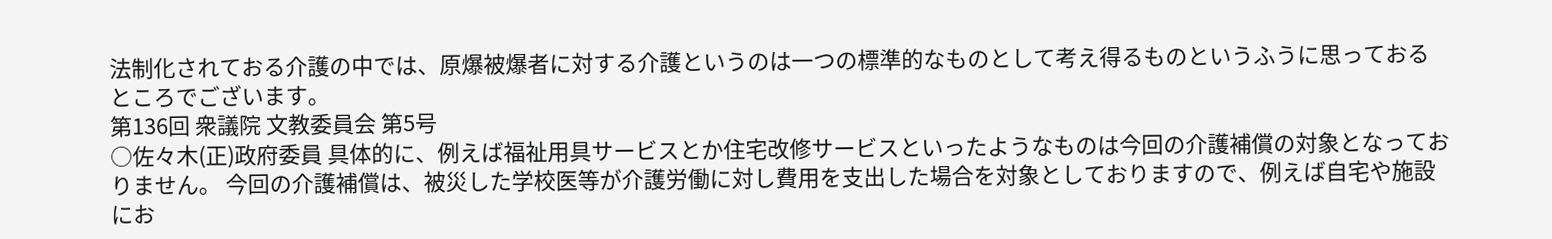法制化されておる介護の中では、原爆被爆者に対する介護というのは一つの標準的なものとして考え得るものというふうに思っておるところでございます。
第136回 衆議院 文教委員会 第5号
○佐々木(正)政府委員 具体的に、例えば福祉用具サービスとか住宅改修サービスといったようなものは今回の介護補償の対象となっておりません。 今回の介護補償は、被災した学校医等が介護労働に対し費用を支出した場合を対象としておりますので、例えば自宅や施設にお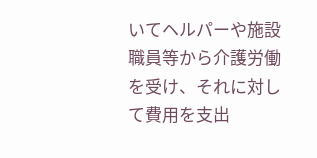いてヘルパーや施設職員等から介護労働を受け、それに対して費用を支出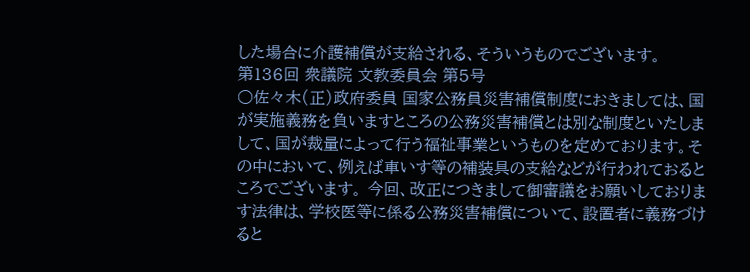した場合に介護補償が支給される、そういうものでございます。
第136回 衆議院 文教委員会 第5号
○佐々木(正)政府委員 国家公務員災害補償制度におきましては、国が実施義務を負いますところの公務災害補償とは別な制度といたしまして、国が裁量によって行う福祉事業というものを定めております。その中において、例えば車いす等の補装具の支給などが行われておるところでございます。 今回、改正につきまして御審議をお願いしております法律は、学校医等に係る公務災害補償について、設置者に義務づけると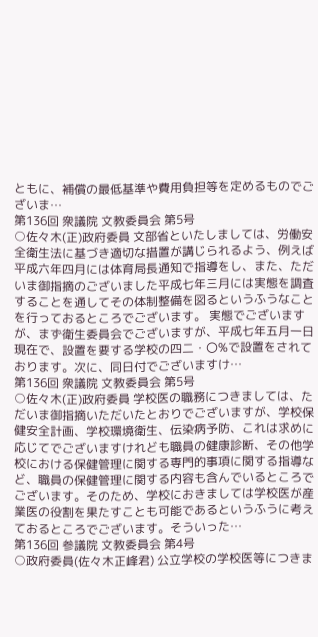ともに、補償の最低基準や費用負担等を定めるものでございま…
第136回 衆議院 文教委員会 第5号
○佐々木(正)政府委員 文部省といたしましては、労働安全衛生法に基づき適切な措置が講じられるよう、例えば平成六年四月には体育局長通知で指導をし、また、ただいま御指摘のございました平成七年三月には実態を調査することを通してその体制整備を図るというふうなことを行っておるところでございます。 実態でございますが、まず衛生委員会でございますが、平成七年五月一日現在で、設置を要する学校の四二・〇%で設置をされております。次に、同日付でございますけ…
第136回 衆議院 文教委員会 第5号
○佐々木(正)政府委員 学校医の職務につきましては、ただいま御指摘いただいたとおりでございますが、学校保健安全計画、学校環境衛生、伝染病予防、これは求めに応じてでございますけれども職員の健康診断、その他学校における保健管理に関する専門的事項に関する指導など、職員の保健管理に関する内容も含んでいるところでございます。そのため、学校におきましては学校医が産業医の役割を果たすことも可能であるというふうに考えておるところでございます。そういった…
第136回 参議院 文教委員会 第4号
○政府委員(佐々木正峰君) 公立学校の学校医等につきま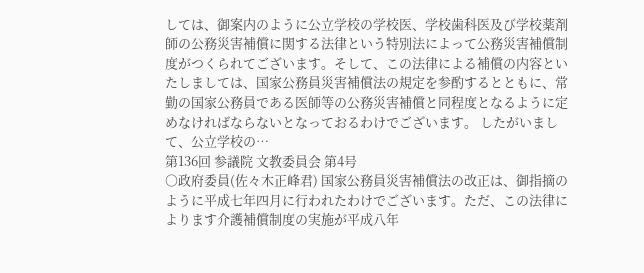しては、御案内のように公立学校の学校医、学校歯科医及び学校薬剤師の公務災害補償に関する法律という特別法によって公務災害補償制度がつくられてございます。そして、この法律による補償の内容といたしましては、国家公務員災害補償法の規定を参酌するとともに、常勤の国家公務員である医師等の公務災害補償と同程度となるように定めなければならないとなっておるわけでございます。 したがいまして、公立学校の…
第136回 参議院 文教委員会 第4号
○政府委員(佐々木正峰君) 国家公務員災害補償法の改正は、御指摘のように平成七年四月に行われたわけでございます。ただ、この法律によります介護補償制度の実施が平成八年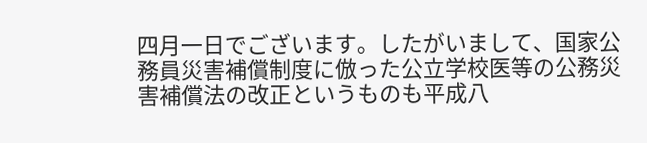四月一日でございます。したがいまして、国家公務員災害補償制度に倣った公立学校医等の公務災害補償法の改正というものも平成八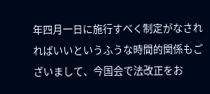年四月一日に施行すべく制定がなされればいいというふうな時間的関係もございまして、今国会で法改正をお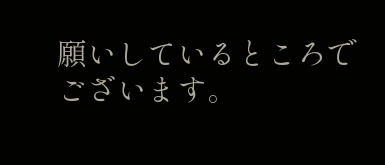願いしているところでございます。